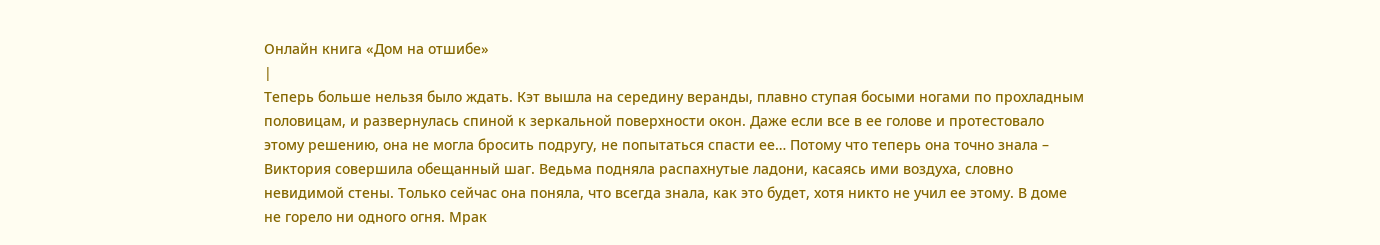Онлайн книга «Дом на отшибе»
|
Теперь больше нельзя было ждать. Кэт вышла на середину веранды, плавно ступая босыми ногами по прохладным половицам, и развернулась спиной к зеркальной поверхности окон. Даже если все в ее голове и протестовало этому решению, она не могла бросить подругу, не попытаться спасти ее… Потому что теперь она точно знала – Виктория совершила обещанный шаг. Ведьма подняла распахнутые ладони, касаясь ими воздуха, словно невидимой стены. Только сейчас она поняла, что всегда знала, как это будет, хотя никто не учил ее этому. В доме не горело ни одного огня. Мрак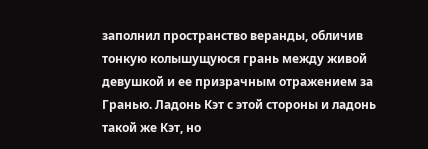заполнил пространство веранды, обличив тонкую колышущуюся грань между живой девушкой и ее призрачным отражением за Гранью. Ладонь Кэт с этой стороны и ладонь такой же Кэт, но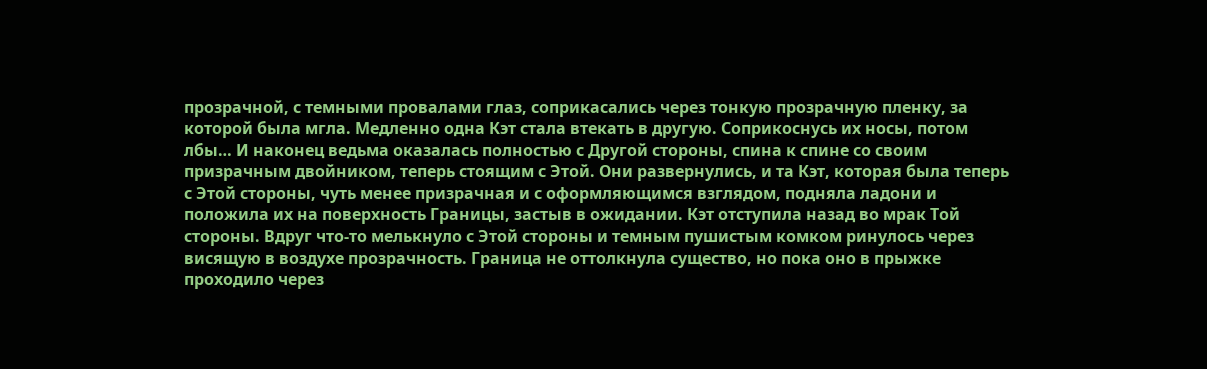прозрачной, с темными провалами глаз, соприкасались через тонкую прозрачную пленку, за которой была мгла. Медленно одна Кэт стала втекать в другую. Соприкоснусь их носы, потом лбы… И наконец ведьма оказалась полностью с Другой стороны, спина к спине со своим призрачным двойником, теперь стоящим с Этой. Они развернулись, и та Кэт, которая была теперь с Этой стороны, чуть менее призрачная и с оформляющимся взглядом, подняла ладони и положила их на поверхность Границы, застыв в ожидании. Кэт отступила назад во мрак Той стороны. Вдруг что-то мелькнуло с Этой стороны и темным пушистым комком ринулось через висящую в воздухе прозрачность. Граница не оттолкнула существо, но пока оно в прыжке проходило через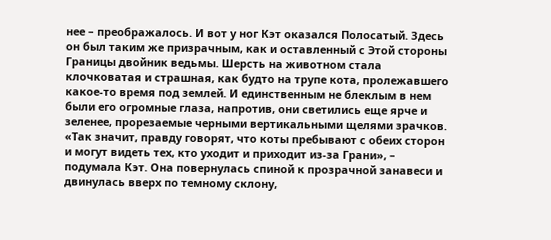нее – преображалось. И вот у ног Кэт оказался Полосатый. Здесь он был таким же призрачным, как и оставленный с Этой стороны Границы двойник ведьмы. Шерсть на животном стала клочковатая и страшная, как будто на трупе кота, пролежавшего какое-то время под землей. И единственным не блеклым в нем были его огромные глаза, напротив, они светились еще ярче и зеленее, прорезаемые черными вертикальными щелями зрачков. «Так значит, правду говорят, что коты пребывают с обеих сторон и могут видеть тех, кто уходит и приходит из-за Грани», – подумала Кэт. Она повернулась спиной к прозрачной занавеси и двинулась вверх по темному склону,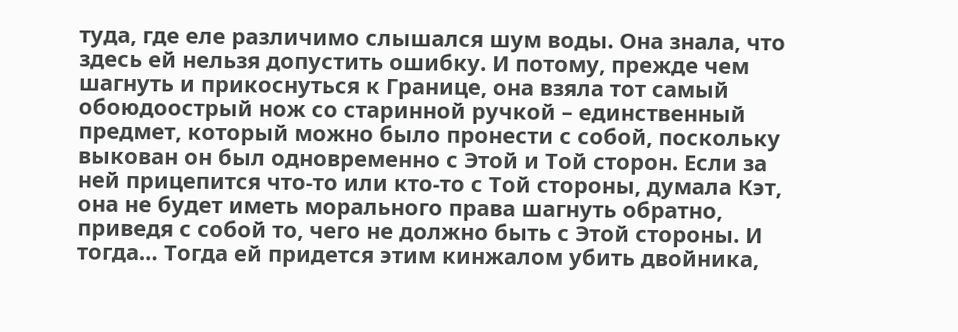туда, где еле различимо слышался шум воды. Она знала, что здесь ей нельзя допустить ошибку. И потому, прежде чем шагнуть и прикоснуться к Границе, она взяла тот самый обоюдоострый нож со старинной ручкой – единственный предмет, который можно было пронести с собой, поскольку выкован он был одновременно с Этой и Той сторон. Если за ней прицепится что-то или кто-то с Той стороны, думала Кэт, она не будет иметь морального права шагнуть обратно, приведя с собой то, чего не должно быть с Этой стороны. И тогда… Тогда ей придется этим кинжалом убить двойника,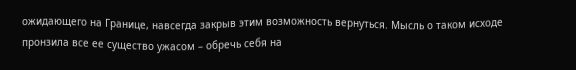ожидающего на Границе, навсегда закрыв этим возможность вернуться. Мысль о таком исходе пронзила все ее существо ужасом – обречь себя на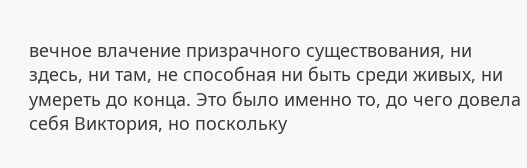вечное влачение призрачного существования, ни здесь, ни там, не способная ни быть среди живых, ни умереть до конца. Это было именно то, до чего довела себя Виктория, но поскольку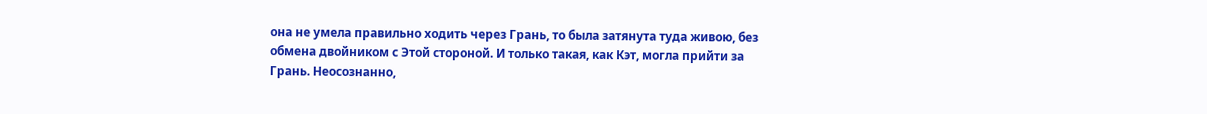она не умела правильно ходить через Грань, то была затянута туда живою, без обмена двойником с Этой стороной. И только такая, как Кэт, могла прийти за Грань. Неосознанно,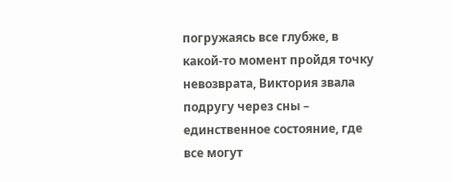погружаясь все глубже, в какой-то момент пройдя точку невозврата, Виктория звала подругу через сны – единственное состояние, где все могут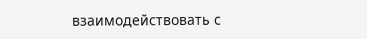взаимодействовать с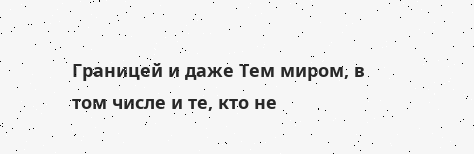Границей и даже Тем миром, в том числе и те, кто не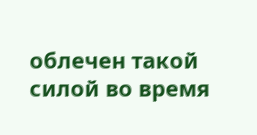облечен такой силой во время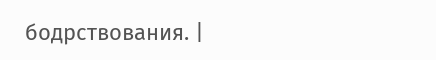бодрствования. |